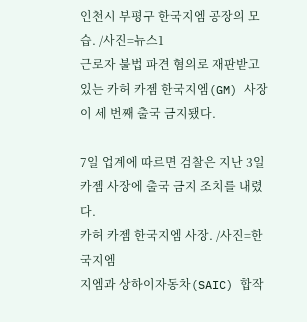인천시 부평구 한국지엠 공장의 모습. /사진=뉴스1
근로자 불법 파견 혐의로 재판받고 있는 카허 카젬 한국지엠(GM) 사장이 세 번째 출국 금지됐다.

7일 업계에 따르면 검찰은 지난 3일 카젬 사장에 출국 금지 조치를 내렸다.
카허 카젬 한국지엠 사장. /사진=한국지엠
지엠과 상하이자동차(SAIC) 합작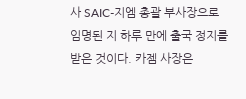사 SAIC-지엠 총괄 부사장으로 임명된 지 하루 만에 출국 정지를 받은 것이다. 카젬 사장은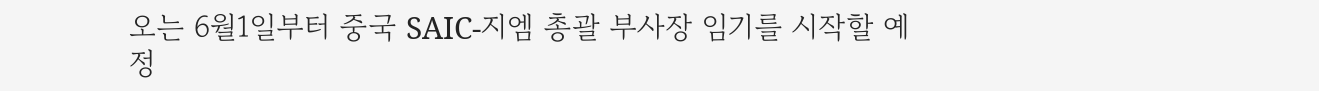오는 6월1일부터 중국 SAIC-지엠 총괄 부사장 임기를 시작할 예정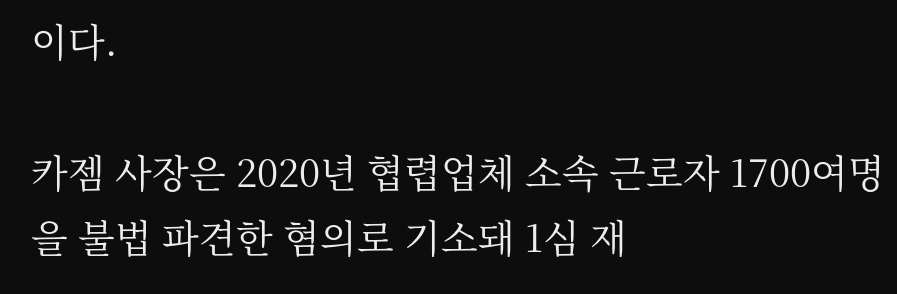이다.

카젬 사장은 2020년 협렵업체 소속 근로자 1700여명을 불법 파견한 혐의로 기소돼 1심 재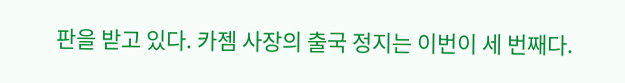판을 받고 있다. 카젬 사장의 출국 정지는 이번이 세 번째다.